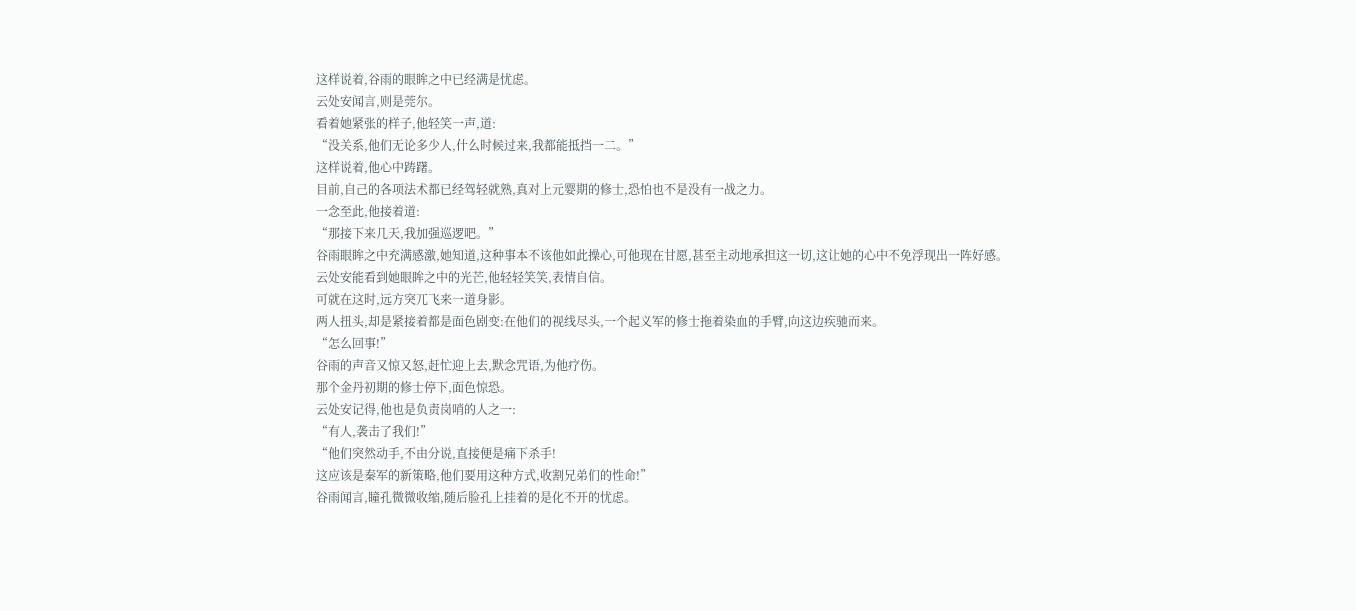这样说着,谷雨的眼眸之中已经满是忧虑。
云处安闻言,则是莞尔。
看着她紧张的样子,他轻笑一声,道:
“没关系,他们无论多少人,什么时候过来,我都能抵挡一二。”
这样说着,他心中踌躇。
目前,自己的各项法术都已经驾轻就熟,真对上元婴期的修士,恐怕也不是没有一战之力。
一念至此,他接着道:
“那接下来几天,我加强巡逻吧。”
谷雨眼眸之中充满感激,她知道,这种事本不该他如此操心,可他现在甘愿,甚至主动地承担这一切,这让她的心中不免浮现出一阵好感。
云处安能看到她眼眸之中的光芒,他轻轻笑笑,表情自信。
可就在这时,远方突兀飞来一道身影。
两人扭头,却是紧接着都是面色剧变:在他们的视线尽头,一个起义军的修士拖着染血的手臂,向这边疾驰而来。
“怎么回事!”
谷雨的声音又惊又怒,赶忙迎上去,默念咒语,为他疗伤。
那个金丹初期的修士停下,面色惊恐。
云处安记得,他也是负责岗哨的人之一:
“有人,袭击了我们!”
“他们突然动手,不由分说,直接便是痛下杀手!
这应该是秦军的新策略,他们要用这种方式,收割兄弟们的性命!”
谷雨闻言,瞳孔微微收缩,随后脸孔上挂着的是化不开的忧虑。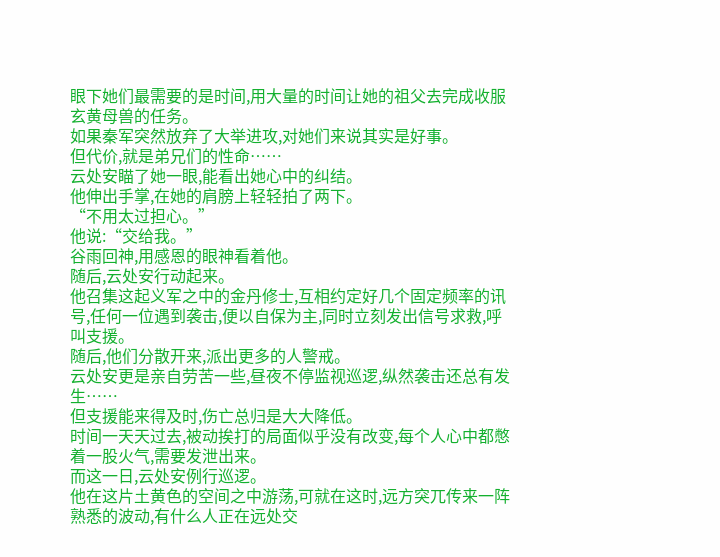眼下她们最需要的是时间,用大量的时间让她的祖父去完成收服玄黄母兽的任务。
如果秦军突然放弃了大举进攻,对她们来说其实是好事。
但代价,就是弟兄们的性命……
云处安瞄了她一眼,能看出她心中的纠结。
他伸出手掌,在她的肩膀上轻轻拍了两下。
“不用太过担心。”
他说:“交给我。”
谷雨回神,用感恩的眼神看着他。
随后,云处安行动起来。
他召集这起义军之中的金丹修士,互相约定好几个固定频率的讯号,任何一位遇到袭击,便以自保为主,同时立刻发出信号求救,呼叫支援。
随后,他们分散开来,派出更多的人警戒。
云处安更是亲自劳苦一些,昼夜不停监视巡逻,纵然袭击还总有发生……
但支援能来得及时,伤亡总归是大大降低。
时间一天天过去,被动挨打的局面似乎没有改变,每个人心中都憋着一股火气,需要发泄出来。
而这一日,云处安例行巡逻。
他在这片土黄色的空间之中游荡,可就在这时,远方突兀传来一阵熟悉的波动,有什么人正在远处交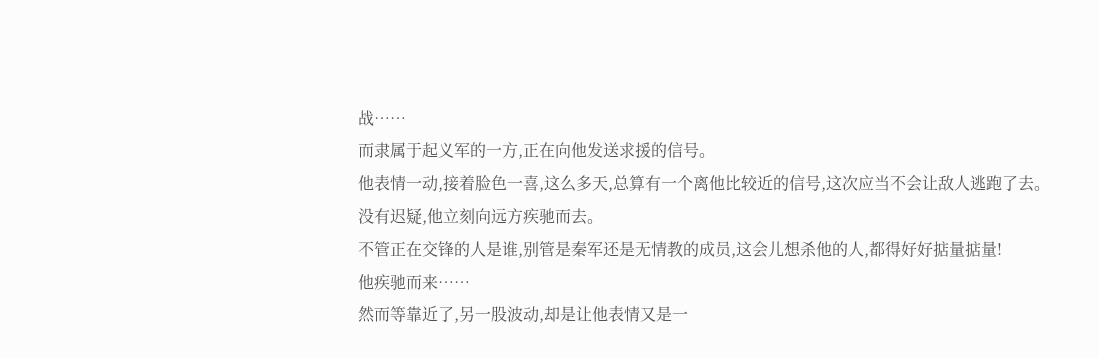战……
而隶属于起义军的一方,正在向他发送求援的信号。
他表情一动,接着脸色一喜,这么多天,总算有一个离他比较近的信号,这次应当不会让敌人逃跑了去。
没有迟疑,他立刻向远方疾驰而去。
不管正在交锋的人是谁,别管是秦军还是无情教的成员,这会儿想杀他的人,都得好好掂量掂量!
他疾驰而来……
然而等靠近了,另一股波动,却是让他表情又是一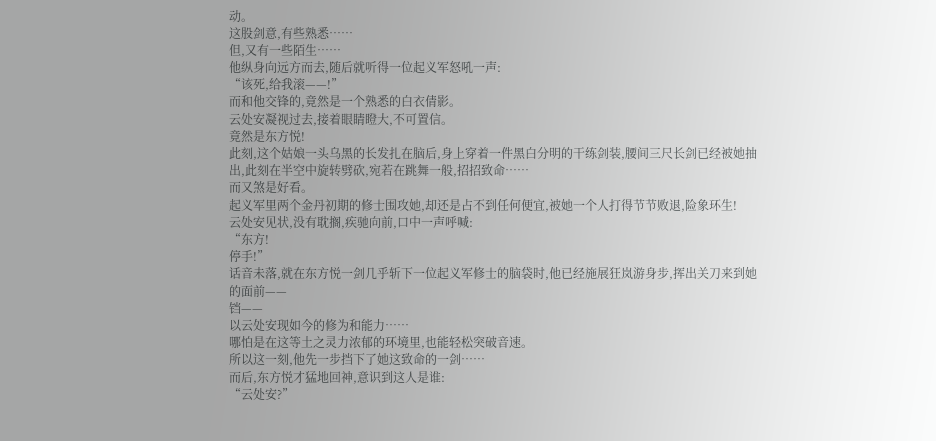动。
这股剑意,有些熟悉……
但,又有一些陌生……
他纵身向远方而去,随后就听得一位起义军怒吼一声:
“该死,给我滚——!”
而和他交锋的,竟然是一个熟悉的白衣倩影。
云处安凝视过去,接着眼睛瞪大,不可置信。
竟然是东方悦!
此刻,这个姑娘一头乌黑的长发扎在脑后,身上穿着一件黑白分明的干练剑装,腰间三尺长剑已经被她抽出,此刻在半空中旋转劈砍,宛若在跳舞一般,招招致命……
而又煞是好看。
起义军里两个金丹初期的修士围攻她,却还是占不到任何便宜,被她一个人打得节节败退,险象环生!
云处安见状,没有耽搁,疾驰向前,口中一声呼喊:
“东方!
停手!”
话音未落,就在东方悦一剑几乎斩下一位起义军修士的脑袋时,他已经施展狂岚游身步,挥出关刀来到她的面前——
铛——
以云处安现如今的修为和能力……
哪怕是在这等土之灵力浓郁的环境里,也能轻松突破音速。
所以这一刻,他先一步挡下了她这致命的一剑……
而后,东方悦才猛地回神,意识到这人是谁:
“云处安?”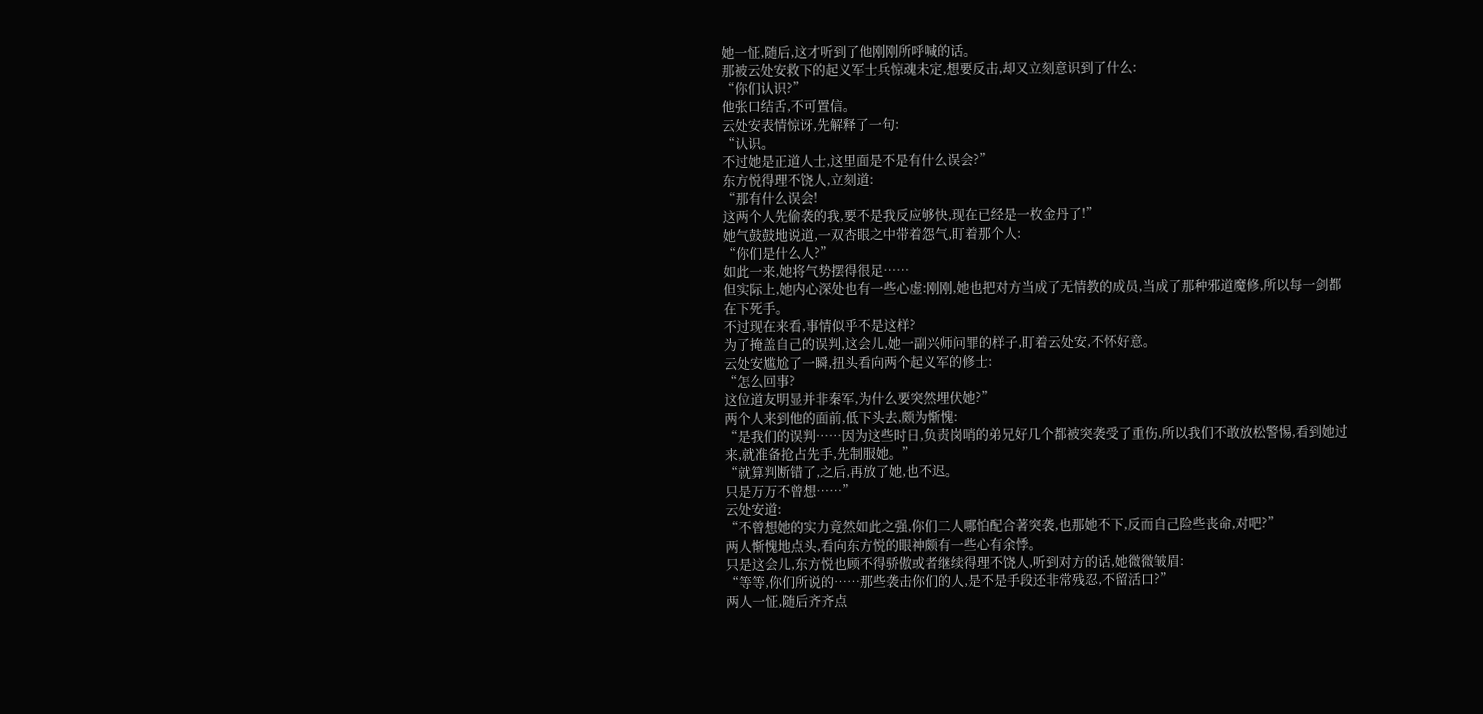她一怔,随后,这才听到了他刚刚所呼喊的话。
那被云处安救下的起义军士兵惊魂未定,想要反击,却又立刻意识到了什么:
“你们认识?”
他张口结舌,不可置信。
云处安表情惊讶,先解释了一句:
“认识。
不过她是正道人士,这里面是不是有什么误会?”
东方悦得理不饶人,立刻道:
“那有什么误会!
这两个人先偷袭的我,要不是我反应够快,现在已经是一枚金丹了!”
她气鼓鼓地说道,一双杏眼之中带着怨气,盯着那个人:
“你们是什么人?”
如此一来,她将气势摆得很足……
但实际上,她内心深处也有一些心虚:刚刚,她也把对方当成了无情教的成员,当成了那种邪道魔修,所以每一剑都在下死手。
不过现在来看,事情似乎不是这样?
为了掩盖自己的误判,这会儿,她一副兴师问罪的样子,盯着云处安,不怀好意。
云处安尴尬了一瞬,扭头看向两个起义军的修士:
“怎么回事?
这位道友明显并非秦军,为什么要突然埋伏她?”
两个人来到他的面前,低下头去,颇为惭愧:
“是我们的误判……因为这些时日,负责岗哨的弟兄好几个都被突袭受了重伤,所以我们不敢放松警惕,看到她过来,就准备抢占先手,先制服她。”
“就算判断错了,之后,再放了她,也不迟。
只是万万不曾想……”
云处安道:
“不曾想她的实力竟然如此之强,你们二人哪怕配合著突袭,也那她不下,反而自己险些丧命,对吧?”
两人惭愧地点头,看向东方悦的眼神颇有一些心有余悸。
只是这会儿,东方悦也顾不得骄傲或者继续得理不饶人,听到对方的话,她微微皱眉:
“等等,你们所说的……那些袭击你们的人,是不是手段还非常残忍,不留活口?”
两人一怔,随后齐齐点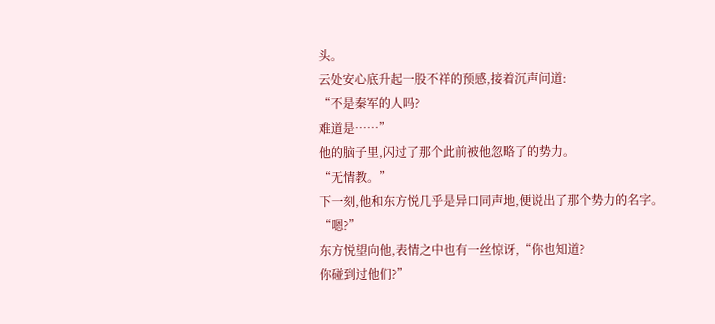头。
云处安心底升起一股不祥的预感,接着沉声问道:
“不是秦军的人吗?
难道是……”
他的脑子里,闪过了那个此前被他忽略了的势力。
“无情教。”
下一刻,他和东方悦几乎是异口同声地,便说出了那个势力的名字。
“嗯?”
东方悦望向他,表情之中也有一丝惊讶,“你也知道?
你碰到过他们?”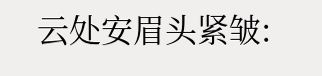云处安眉头紧皱: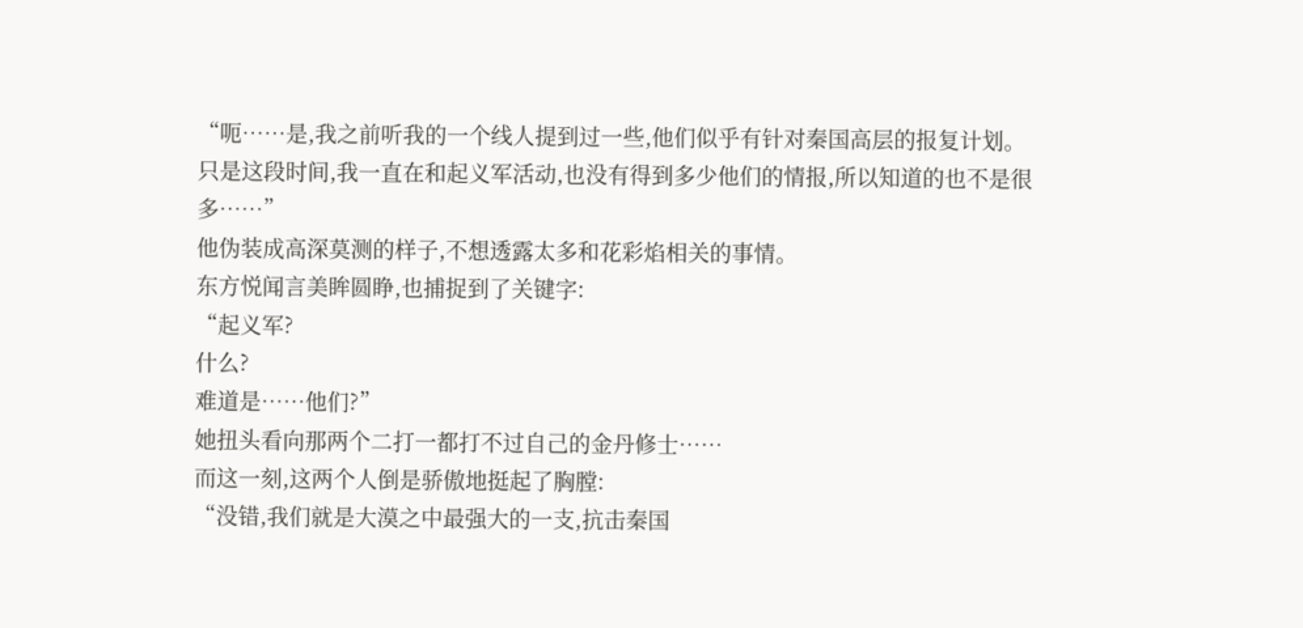“呃……是,我之前听我的一个线人提到过一些,他们似乎有针对秦国高层的报复计划。
只是这段时间,我一直在和起义军活动,也没有得到多少他们的情报,所以知道的也不是很多……”
他伪装成高深莫测的样子,不想透露太多和花彩焰相关的事情。
东方悦闻言美眸圆睁,也捕捉到了关键字:
“起义军?
什么?
难道是……他们?”
她扭头看向那两个二打一都打不过自己的金丹修士……
而这一刻,这两个人倒是骄傲地挺起了胸膛:
“没错,我们就是大漠之中最强大的一支,抗击秦国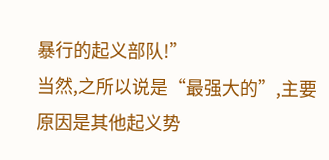暴行的起义部队!”
当然,之所以说是“最强大的”,主要原因是其他起义势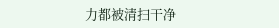力都被清扫干净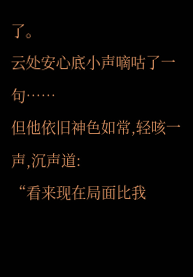了。
云处安心底小声嘀咕了一句……
但他依旧神色如常,轻咳一声,沉声道:
“看来现在局面比我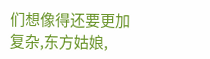们想像得还要更加复杂,东方姑娘,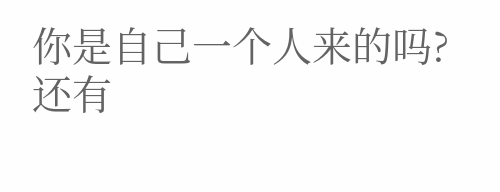你是自己一个人来的吗?
还有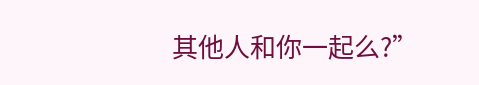其他人和你一起么?”